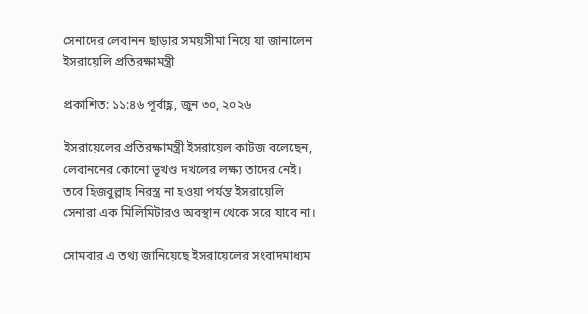সেনাদের লেবানন ছাড়ার সময়সীমা নিয়ে যা জানালেন ইসরায়েলি প্রতিরক্ষামন্ত্রী

প্রকাশিত: ১১:৪৬ পূর্বাহ্ণ, জুন ৩০, ২০২৬

ইসরায়েলের প্রতিরক্ষামন্ত্রী ইসরায়েল কাটজ বলেছেন, লেবাননের কোনো ভূখণ্ড দখলের লক্ষ্য তাদের নেই। তবে হিজবুল্লাহ নিরস্ত্র না হওয়া পর্যন্ত ইসরায়েলি সেনারা এক মিলিমিটারও অবস্থান থেকে সরে যাবে না।

সোমবার এ তথ্য জানিয়েছে ইসরায়েলের সংবাদমাধ্যম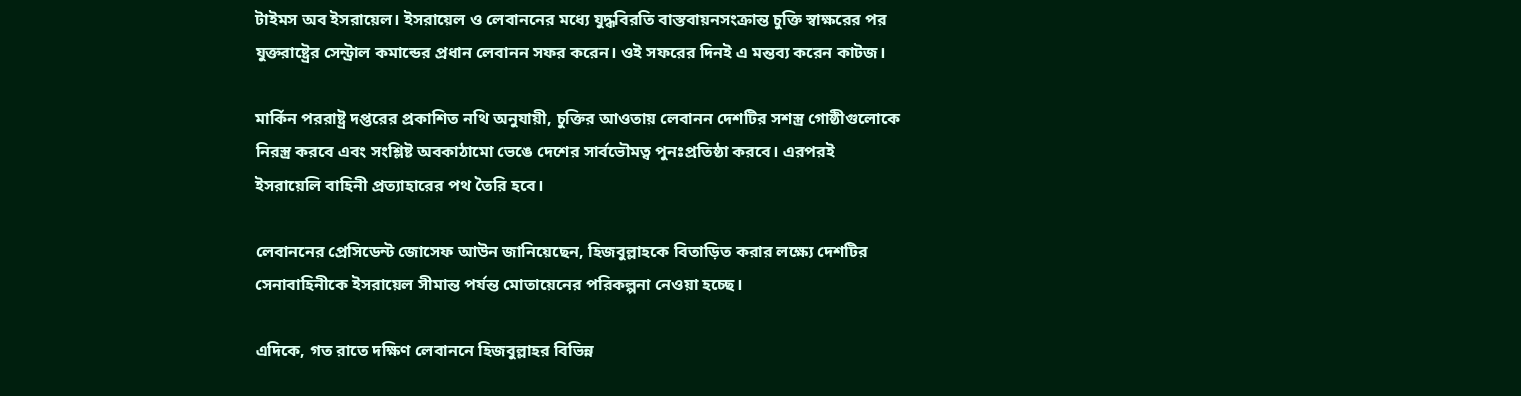টাইমস অব ইসরায়েল। ইসরায়েল ও লেবাননের মধ্যে যুদ্ধবিরতি বাস্তবায়নসংক্রান্ত চুক্তি স্বাক্ষরের পর যুক্তরাষ্ট্রের সেন্ট্রাল কমান্ডের প্রধান লেবানন সফর করেন। ওই সফরের দিনই এ মন্তব্য করেন কাটজ।

মার্কিন পররাষ্ট্র দপ্তরের প্রকাশিত নথি অনুযায়ী, চুক্তির আওতায় লেবানন দেশটির সশস্ত্র গোষ্ঠীগুলোকে নিরস্ত্র করবে এবং সংশ্লিষ্ট অবকাঠামো ভেঙে দেশের সার্বভৌমত্ব পুনঃপ্রতিষ্ঠা করবে। এরপরই ইসরায়েলি বাহিনী প্রত্যাহারের পথ তৈরি হবে।

লেবাননের প্রেসিডেন্ট জোসেফ আউন জানিয়েছেন, হিজবুল্লাহকে বিতাড়িত করার লক্ষ্যে দেশটির সেনাবাহিনীকে ইসরায়েল সীমান্ত পর্যন্ত মোতায়েনের পরিকল্পনা নেওয়া হচ্ছে।

এদিকে, গত রাতে দক্ষিণ লেবাননে হিজবুল্লাহর বিভিন্ন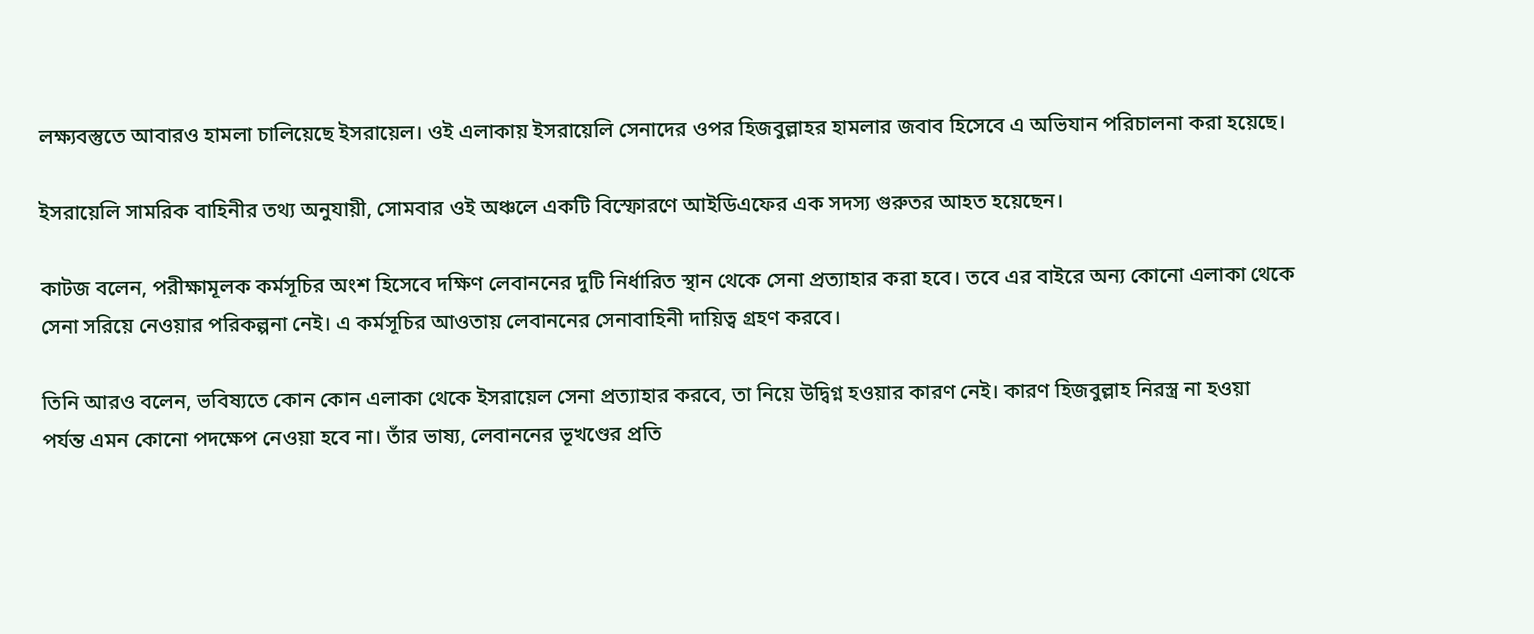লক্ষ্যবস্তুতে আবারও হামলা চালিয়েছে ইসরায়েল। ওই এলাকায় ইসরায়েলি সেনাদের ওপর হিজবুল্লাহর হামলার জবাব হিসেবে এ অভিযান পরিচালনা করা হয়েছে।

ইসরায়েলি সামরিক বাহিনীর তথ্য অনুযায়ী, সোমবার ওই অঞ্চলে একটি বিস্ফোরণে আইডিএফের এক সদস্য গুরুতর আহত হয়েছেন।

কাটজ বলেন, পরীক্ষামূলক কর্মসূচির অংশ হিসেবে দক্ষিণ লেবাননের দুটি নির্ধারিত স্থান থেকে সেনা প্রত্যাহার করা হবে। তবে এর বাইরে অন্য কোনো এলাকা থেকে সেনা সরিয়ে নেওয়ার পরিকল্পনা নেই। এ কর্মসূচির আওতায় লেবাননের সেনাবাহিনী দায়িত্ব গ্রহণ করবে।

তিনি আরও বলেন, ভবিষ্যতে কোন কোন এলাকা থেকে ইসরায়েল সেনা প্রত্যাহার করবে, তা নিয়ে উদ্বিগ্ন হওয়ার কারণ নেই। কারণ হিজবুল্লাহ নিরস্ত্র না হওয়া পর্যন্ত এমন কোনো পদক্ষেপ নেওয়া হবে না। তাঁর ভাষ্য, লেবাননের ভূখণ্ডের প্রতি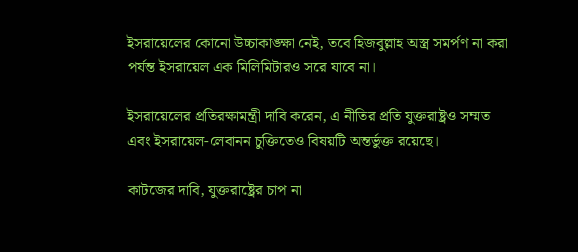ইসরায়েলের কোনো উচ্চাকাঙ্ক্ষা নেই, তবে হিজবুল্লাহ অস্ত্র সমর্পণ না করা পর্যন্ত ইসরায়েল এক মিলিমিটারও সরে যাবে না।

ইসরায়েলের প্রতিরক্ষামন্ত্রী দাবি করেন, এ নীতির প্রতি যুক্তরাষ্ট্রও সম্মত এবং ইসরায়েল-লেবানন চুক্তিতেও বিষয়টি অন্তর্ভুক্ত রয়েছে।

কাটজের দাবি, যুক্তরাষ্ট্রের চাপ না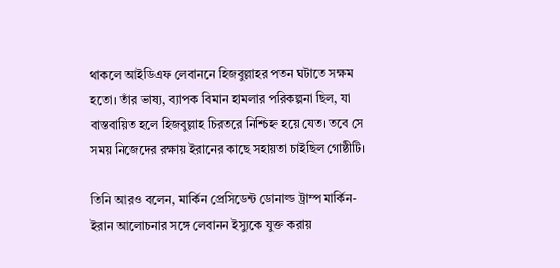থাকলে আইডিএফ লেবাননে হিজবুল্লাহর পতন ঘটাতে সক্ষম হতো। তাঁর ভাষ্য, ব্যাপক বিমান হামলার পরিকল্পনা ছিল, যা বাস্তবায়িত হলে হিজবুল্লাহ চিরতরে নিশ্চিহ্ন হয়ে যেত। তবে সে সময় নিজেদের রক্ষায় ইরানের কাছে সহায়তা চাইছিল গোষ্ঠীটি।

তিনি আরও বলেন, মার্কিন প্রেসিডেন্ট ডোনাল্ড ট্রাম্প মার্কিন-ইরান আলোচনার সঙ্গে লেবানন ইস্যুকে যুক্ত করায়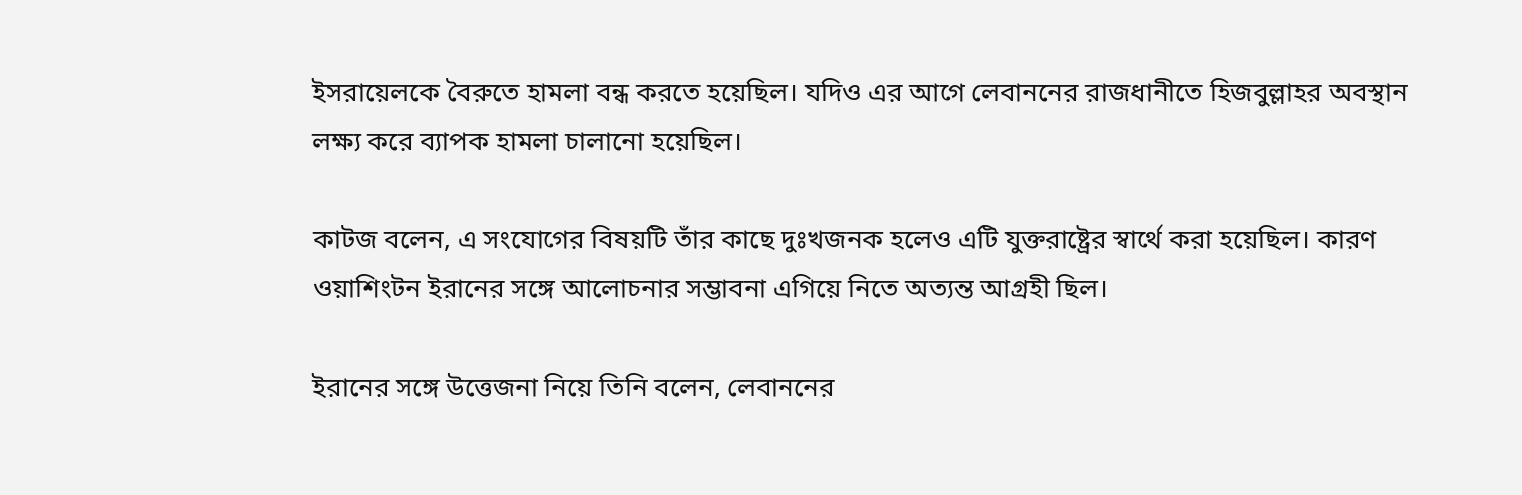ইসরায়েলকে বৈরুতে হামলা বন্ধ করতে হয়েছিল। যদিও এর আগে লেবাননের রাজধানীতে হিজবুল্লাহর অবস্থান লক্ষ্য করে ব্যাপক হামলা চালানো হয়েছিল।

কাটজ বলেন, এ সংযোগের বিষয়টি তাঁর কাছে দুঃখজনক হলেও এটি যুক্তরাষ্ট্রের স্বার্থে করা হয়েছিল। কারণ ওয়াশিংটন ইরানের সঙ্গে আলোচনার সম্ভাবনা এগিয়ে নিতে অত্যন্ত আগ্রহী ছিল।

ইরানের সঙ্গে উত্তেজনা নিয়ে তিনি বলেন, লেবাননের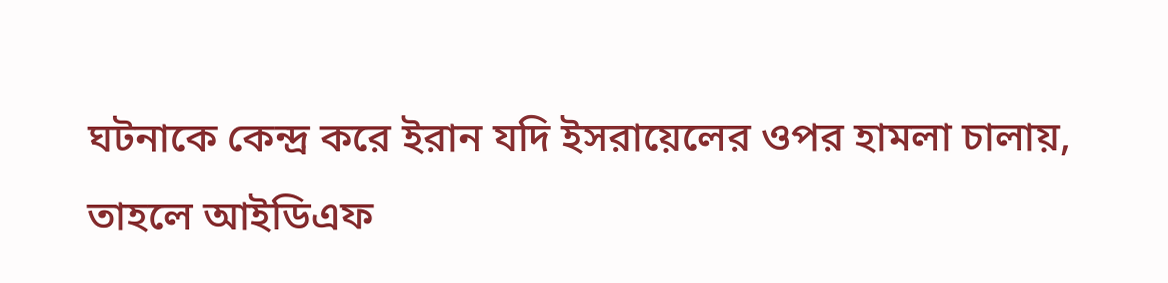ঘটনাকে কেন্দ্র করে ইরান যদি ইসরায়েলের ওপর হামলা চালায়, তাহলে আইডিএফ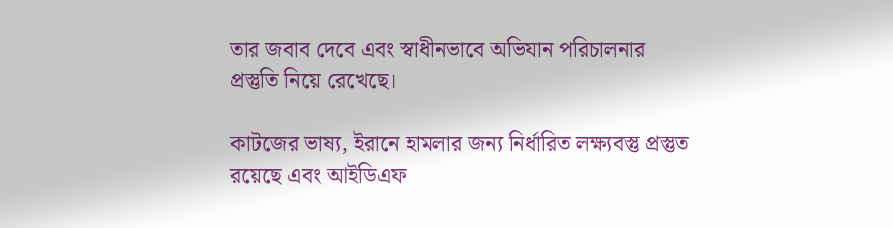তার জবাব দেবে এবং স্বাধীনভাবে অভিযান পরিচালনার প্রস্তুতি নিয়ে রেখেছে।

কাটজের ভাষ্য, ইরানে হামলার জন্য নির্ধারিত লক্ষ্যবস্তু প্রস্তুত রয়েছে এবং আইডিএফ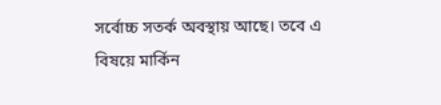সর্বোচ্চ সতর্ক অবস্থায় আছে। তবে এ বিষয়ে মার্কিন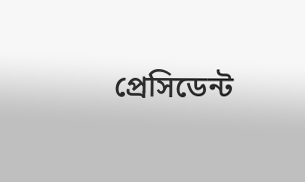প্রেসিডেন্ট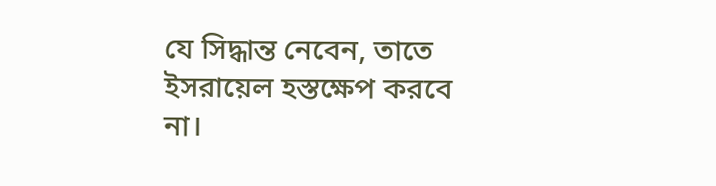যে সিদ্ধান্ত নেবেন, তাতে ইসরায়েল হস্তক্ষেপ করবে না।